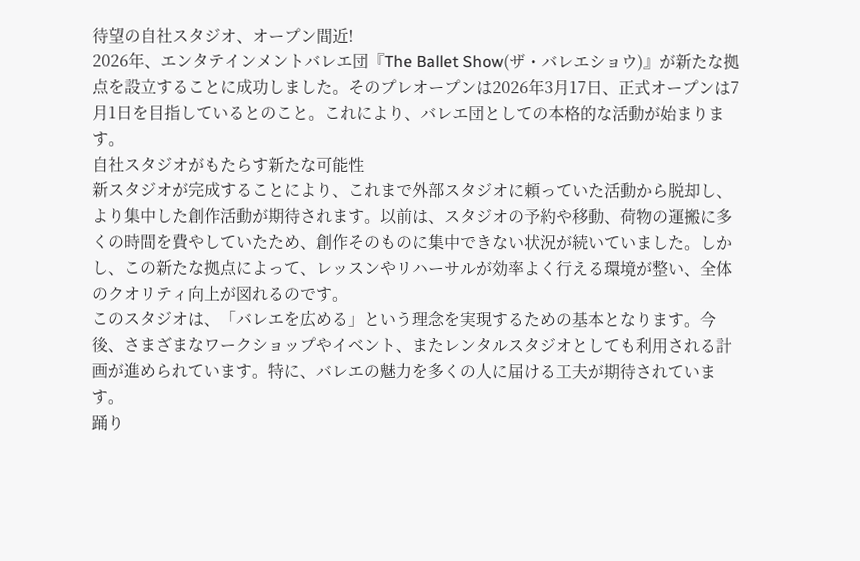待望の自社スタジオ、オープン間近!
2026年、エンタテインメントバレエ団『The Ballet Show(ザ・バレエショウ)』が新たな拠点を設立することに成功しました。そのプレオープンは2026年3月17日、正式オープンは7月1日を目指しているとのこと。これにより、バレエ団としての本格的な活動が始まります。
自社スタジオがもたらす新たな可能性
新スタジオが完成することにより、これまで外部スタジオに頼っていた活動から脱却し、より集中した創作活動が期待されます。以前は、スタジオの予約や移動、荷物の運搬に多くの時間を費やしていたため、創作そのものに集中できない状況が続いていました。しかし、この新たな拠点によって、レッスンやリハーサルが効率よく行える環境が整い、全体のクオリティ向上が図れるのです。
このスタジオは、「バレエを広める」という理念を実現するための基本となります。今後、さまざまなワークショップやイベント、またレンタルスタジオとしても利用される計画が進められています。特に、バレエの魅力を多くの人に届ける工夫が期待されています。
踊り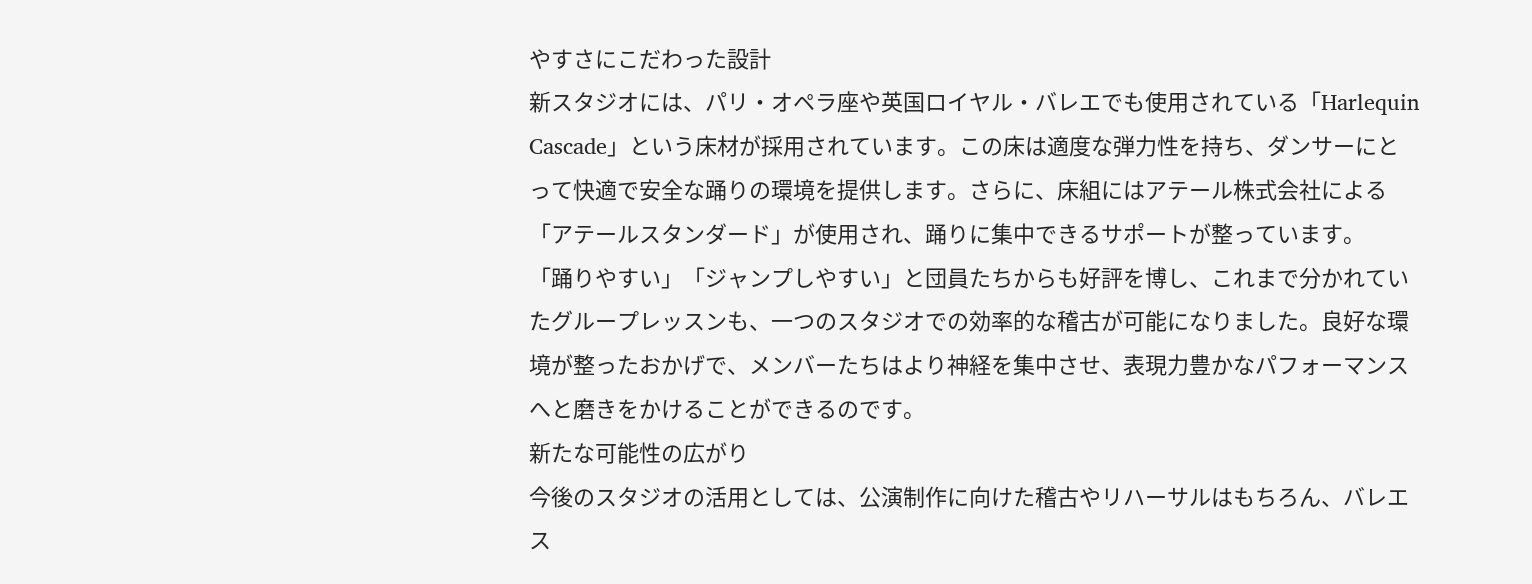やすさにこだわった設計
新スタジオには、パリ・オペラ座や英国ロイヤル・バレエでも使用されている「Harlequin Cascade」という床材が採用されています。この床は適度な弾力性を持ち、ダンサーにとって快適で安全な踊りの環境を提供します。さらに、床組にはアテール株式会社による「アテールスタンダード」が使用され、踊りに集中できるサポートが整っています。
「踊りやすい」「ジャンプしやすい」と団員たちからも好評を博し、これまで分かれていたグループレッスンも、一つのスタジオでの効率的な稽古が可能になりました。良好な環境が整ったおかげで、メンバーたちはより神経を集中させ、表現力豊かなパフォーマンスへと磨きをかけることができるのです。
新たな可能性の広がり
今後のスタジオの活用としては、公演制作に向けた稽古やリハーサルはもちろん、バレエス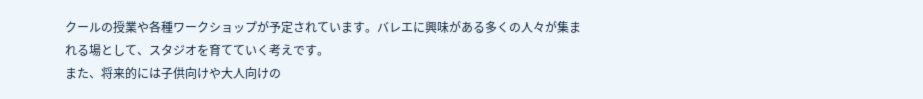クールの授業や各種ワークショップが予定されています。バレエに興味がある多くの人々が集まれる場として、スタジオを育てていく考えです。
また、将来的には子供向けや大人向けの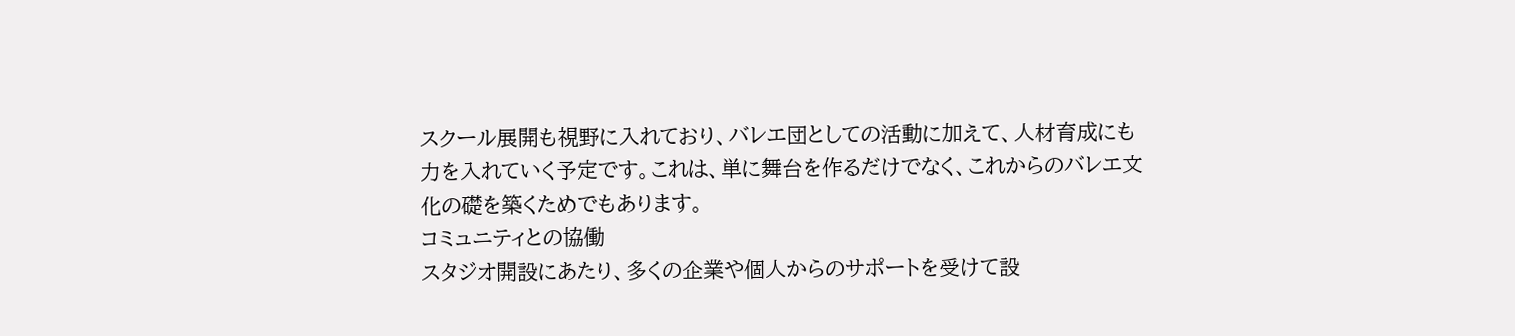スクール展開も視野に入れており、バレエ団としての活動に加えて、人材育成にも力を入れていく予定です。これは、単に舞台を作るだけでなく、これからのバレエ文化の礎を築くためでもあります。
コミュニティとの協働
スタジオ開設にあたり、多くの企業や個人からのサポートを受けて設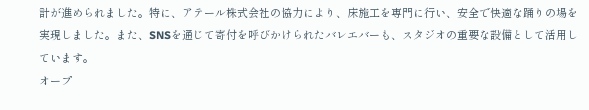計が進められました。特に、アテール株式会社の協力により、床施工を専門に行い、安全で快適な踊りの場を実現しました。また、SNSを通じて寄付を呼びかけられたバレエバーも、スタジオの重要な設備として活用しています。
オープ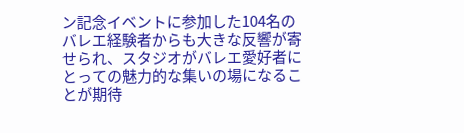ン記念イベントに参加した104名のバレエ経験者からも大きな反響が寄せられ、スタジオがバレエ愛好者にとっての魅力的な集いの場になることが期待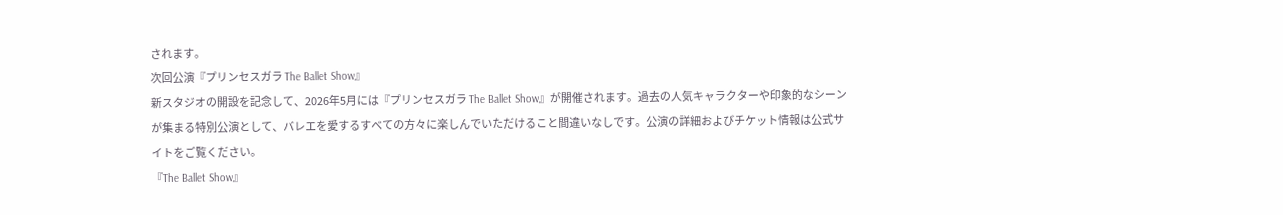されます。
次回公演『プリンセスガラ The Ballet Show』
新スタジオの開設を記念して、2026年5月には『プリンセスガラ The Ballet Show』が開催されます。過去の人気キャラクターや印象的なシーンが集まる特別公演として、バレエを愛するすべての方々に楽しんでいただけること間違いなしです。公演の詳細およびチケット情報は公式サイトをご覧ください。
『The Ballet Show』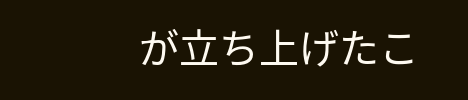が立ち上げたこ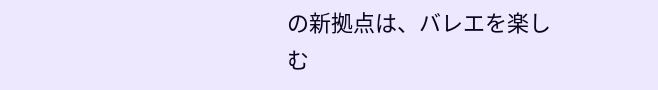の新拠点は、バレエを楽しむ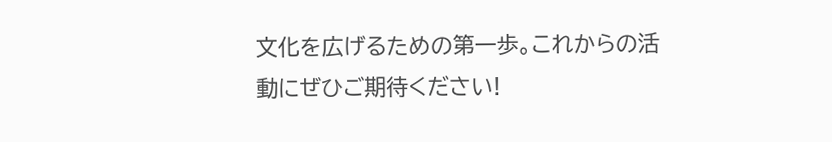文化を広げるための第一歩。これからの活動にぜひご期待ください!